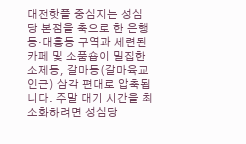대전핫플 중심지는 성심당 본점을 축으로 한 은행동·대흥동 구역과 세련된 카페 및 소품숍이 밀집한 소제동, 갈마동(갈마육교 인근) 삼각 편대로 압축됩니다. 주말 대기 시간을 최소화하려면 성심당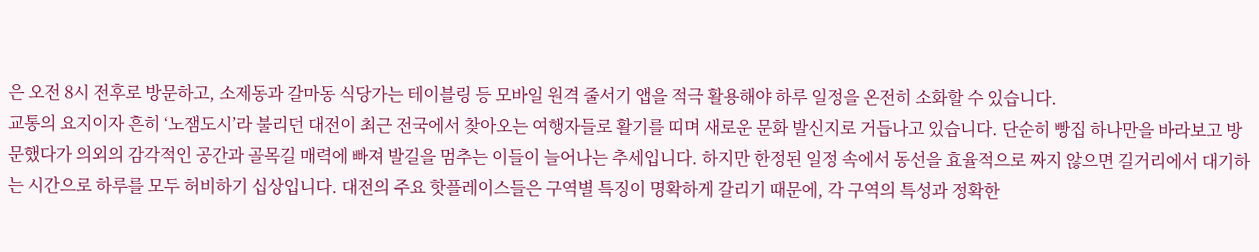은 오전 8시 전후로 방문하고, 소제동과 갈마동 식당가는 테이블링 등 모바일 원격 줄서기 앱을 적극 활용해야 하루 일정을 온전히 소화할 수 있습니다.
교통의 요지이자 흔히 ‘노잼도시’라 불리던 대전이 최근 전국에서 찾아오는 여행자들로 활기를 띠며 새로운 문화 발신지로 거듭나고 있습니다. 단순히 빵집 하나만을 바라보고 방문했다가 의외의 감각적인 공간과 골목길 매력에 빠져 발길을 멈추는 이들이 늘어나는 추세입니다. 하지만 한정된 일정 속에서 동선을 효율적으로 짜지 않으면 길거리에서 대기하는 시간으로 하루를 모두 허비하기 십상입니다. 대전의 주요 핫플레이스들은 구역별 특징이 명확하게 갈리기 때문에, 각 구역의 특성과 정확한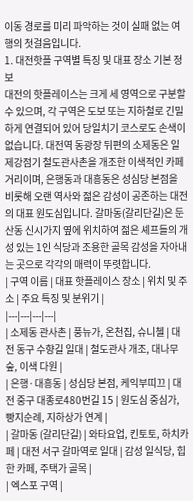이동 경로를 미리 파악하는 것이 실패 없는 여행의 첫걸음입니다.
1. 대전핫플 구역별 특징 및 대표 장소 기본 정보
대전의 핫플레이스는 크게 세 영역으로 구분할 수 있으며, 각 구역은 도보 또는 지하철로 긴밀하게 연결되어 있어 당일치기 코스로도 손색이 없습니다. 대전역 동광장 뒤편의 소제동은 일제강점기 철도관사촌을 개조한 이색적인 카페거리이며, 은행동과 대흥동은 성심당 본점을 비롯해 오랜 역사와 젊은 감성이 공존하는 대전의 대표 원도심입니다. 갈마동(갈리단길)은 둔산동 신시가지 옆에 위치하여 젊은 셰프들의 개성 있는 1인 식당과 조용한 골목 감성을 자아내는 곳으로 각각의 매력이 뚜렷합니다.
| 구역 이름 | 대표 핫플레이스 장소 | 위치 및 주소 | 주요 특징 및 분위기 |
|---|---|---|---|
| 소제동 관사촌 | 풍뉴가, 온천집, 슈니첼 | 대전 동구 수향길 일대 | 철도관사 개조, 대나무 숲, 이색 다원 |
| 은행·대흥동 | 성심당 본점, 케익부띠끄 | 대전 중구 대종로480번길 15 | 원도심 중심가, 빵지순례, 지하상가 연계 |
| 갈마동 (갈리단길) | 와타요업, 킨토토, 하치카페 | 대전 서구 갈마역로 일대 | 감성 일식당, 힙한 카페, 주택가 골목 |
| 엑스포 구역 |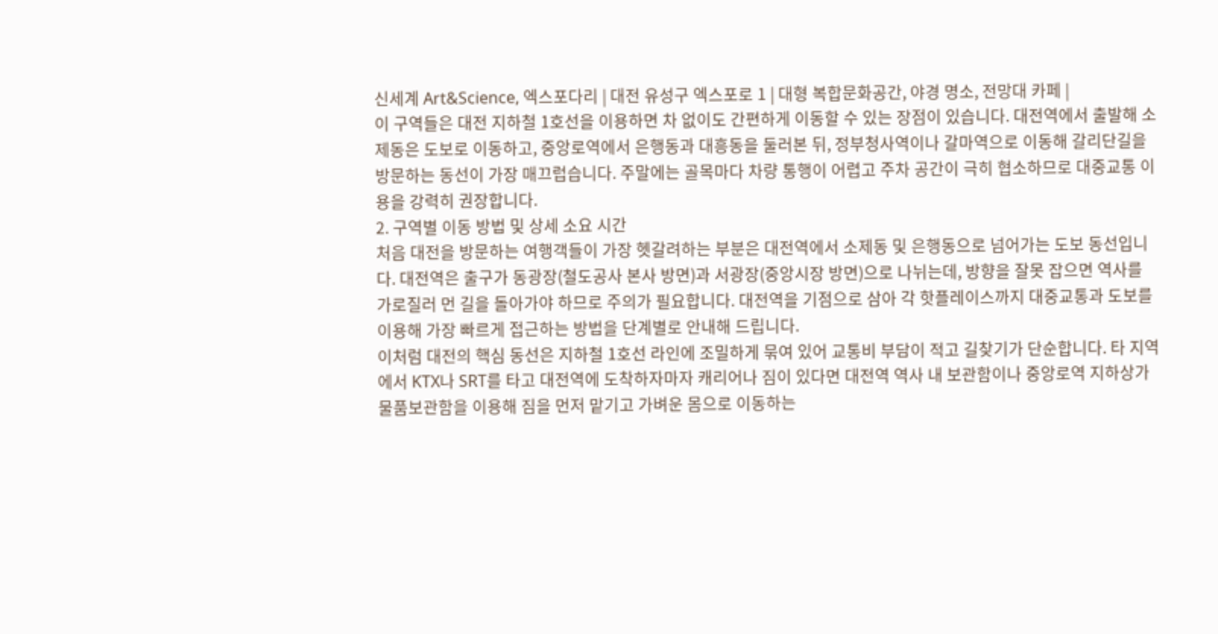신세계 Art&Science, 엑스포다리 | 대전 유성구 엑스포로 1 | 대형 복합문화공간, 야경 명소, 전망대 카페 |
이 구역들은 대전 지하철 1호선을 이용하면 차 없이도 간편하게 이동할 수 있는 장점이 있습니다. 대전역에서 출발해 소제동은 도보로 이동하고, 중앙로역에서 은행동과 대흥동을 둘러본 뒤, 정부청사역이나 갈마역으로 이동해 갈리단길을 방문하는 동선이 가장 매끄럽습니다. 주말에는 골목마다 차량 통행이 어렵고 주차 공간이 극히 협소하므로 대중교통 이용을 강력히 권장합니다.
2. 구역별 이동 방법 및 상세 소요 시간
처음 대전을 방문하는 여행객들이 가장 헷갈려하는 부분은 대전역에서 소제동 및 은행동으로 넘어가는 도보 동선입니다. 대전역은 출구가 동광장(철도공사 본사 방면)과 서광장(중앙시장 방면)으로 나뉘는데, 방향을 잘못 잡으면 역사를 가로질러 먼 길을 돌아가야 하므로 주의가 필요합니다. 대전역을 기점으로 삼아 각 핫플레이스까지 대중교통과 도보를 이용해 가장 빠르게 접근하는 방법을 단계별로 안내해 드립니다.
이처럼 대전의 핵심 동선은 지하철 1호선 라인에 조밀하게 묶여 있어 교통비 부담이 적고 길찾기가 단순합니다. 타 지역에서 KTX나 SRT를 타고 대전역에 도착하자마자 캐리어나 짐이 있다면 대전역 역사 내 보관함이나 중앙로역 지하상가 물품보관함을 이용해 짐을 먼저 맡기고 가벼운 몸으로 이동하는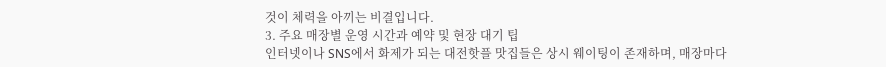것이 체력을 아끼는 비결입니다.
3. 주요 매장별 운영 시간과 예약 및 현장 대기 팁
인터넷이나 SNS에서 화제가 되는 대전핫플 맛집들은 상시 웨이팅이 존재하며, 매장마다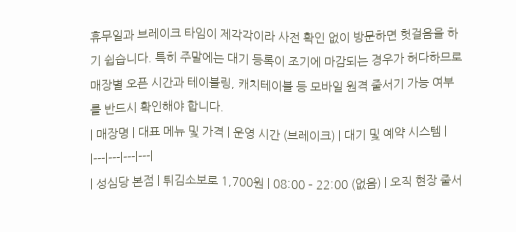휴무일과 브레이크 타임이 제각각이라 사전 확인 없이 방문하면 헛걸음을 하기 쉽습니다. 특히 주말에는 대기 등록이 조기에 마감되는 경우가 허다하므로 매장별 오픈 시간과 테이블링, 캐치테이블 등 모바일 원격 줄서기 가능 여부를 반드시 확인해야 합니다.
| 매장명 | 대표 메뉴 및 가격 | 운영 시간 (브레이크) | 대기 및 예약 시스템 |
|---|---|---|---|
| 성심당 본점 | 튀김소보로 1,700원 | 08:00 – 22:00 (없음) | 오직 현장 줄서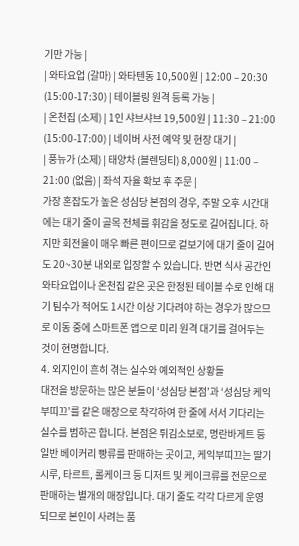기만 가능 |
| 와타요업 (갈마) | 와타텐동 10,500원 | 12:00 – 20:30 (15:00-17:30) | 테이블링 원격 등록 가능 |
| 온천집 (소제) | 1인 샤브샤브 19,500원 | 11:30 – 21:00 (15:00-17:00) | 네이버 사전 예약 및 현장 대기 |
| 풍뉴가 (소제) | 태양차 (블렌딩티) 8,000원 | 11:00 – 21:00 (없음) | 좌석 자율 확보 후 주문 |
가장 혼잡도가 높은 성심당 본점의 경우, 주말 오후 시간대에는 대기 줄이 골목 전체를 휘감을 정도로 길어집니다. 하지만 회전율이 매우 빠른 편이므로 겉보기에 대기 줄이 길어도 20~30분 내외로 입장할 수 있습니다. 반면 식사 공간인 와타요업이나 온천집 같은 곳은 한정된 테이블 수로 인해 대기 팀수가 적어도 1시간 이상 기다려야 하는 경우가 많으므로 이동 중에 스마트폰 앱으로 미리 원격 대기를 걸어두는 것이 현명합니다.
4. 외지인이 흔히 겪는 실수와 예외적인 상황들
대전을 방문하는 많은 분들이 ‘성심당 본점’과 ‘성심당 케익부띠끄’를 같은 매장으로 착각하여 한 줄에 서서 기다리는 실수를 범하곤 합니다. 본점은 튀김소보로, 명란바게트 등 일반 베이커리 빵류를 판매하는 곳이고, 케익부띠끄는 딸기시루, 타르트, 롤케이크 등 디저트 및 케이크류를 전문으로 판매하는 별개의 매장입니다. 대기 줄도 각각 다르게 운영되므로 본인이 사려는 품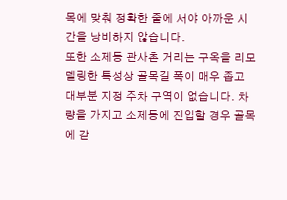목에 맞춰 정확한 줄에 서야 아까운 시간을 낭비하지 않습니다.
또한 소제동 관사촌 거리는 구옥을 리모델링한 특성상 골목길 폭이 매우 좁고 대부분 지정 주차 구역이 없습니다. 차량을 가지고 소제동에 진입할 경우 골목에 갇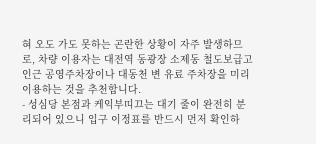혀 오도 가도 못하는 곤란한 상황이 자주 발생하므로, 차량 이용자는 대전역 동광장 소제동 철도보급고 인근 공영주차장이나 대동천 변 유료 주차장을 미리 이용하는 것을 추천합니다.
- 성심당 본점과 케익부띠끄는 대기 줄이 완전히 분리되어 있으니 입구 이정표를 반드시 먼저 확인하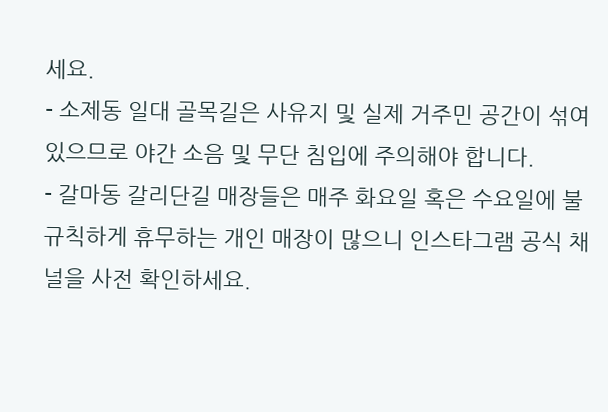세요.
- 소제동 일대 골목길은 사유지 및 실제 거주민 공간이 섞여 있으므로 야간 소음 및 무단 침입에 주의해야 합니다.
- 갈마동 갈리단길 매장들은 매주 화요일 혹은 수요일에 불규칙하게 휴무하는 개인 매장이 많으니 인스타그램 공식 채널을 사전 확인하세요.